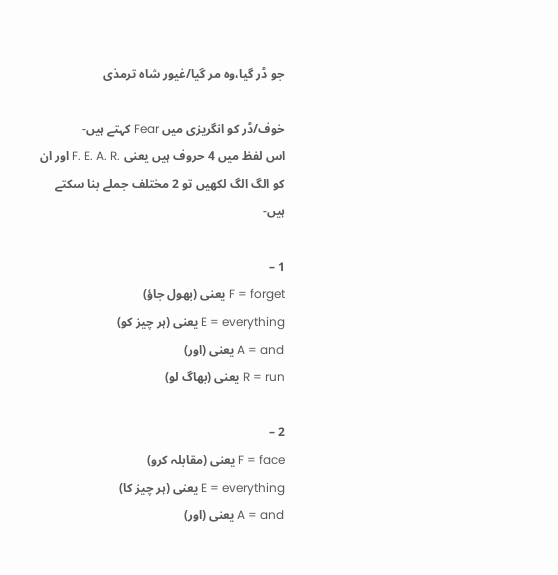جو ڈر گیا،وہ مر گیا/غیور شاہ ترمذی

خوف/ڈر کو انگریزی میں Fear کہتے ہیں-
اس لفظ میں 4 حروف ہیں یعنی .F. E. A. R اور ان کو الگ الگ لکھیں تو 2 مختلف جملے بنا سکتے ہیں-

1 –
F = forget یعنی (بھول جاؤ)
E = everything یعنی (ہر چیز کو)
A = and یعنی (اور)
R = run یعنی (بھاگ لو)

2 –
F = face یعنی (مقابلہ کرو)
E = everything یعنی (ہر چیز کا)
A = and یعنی (اور)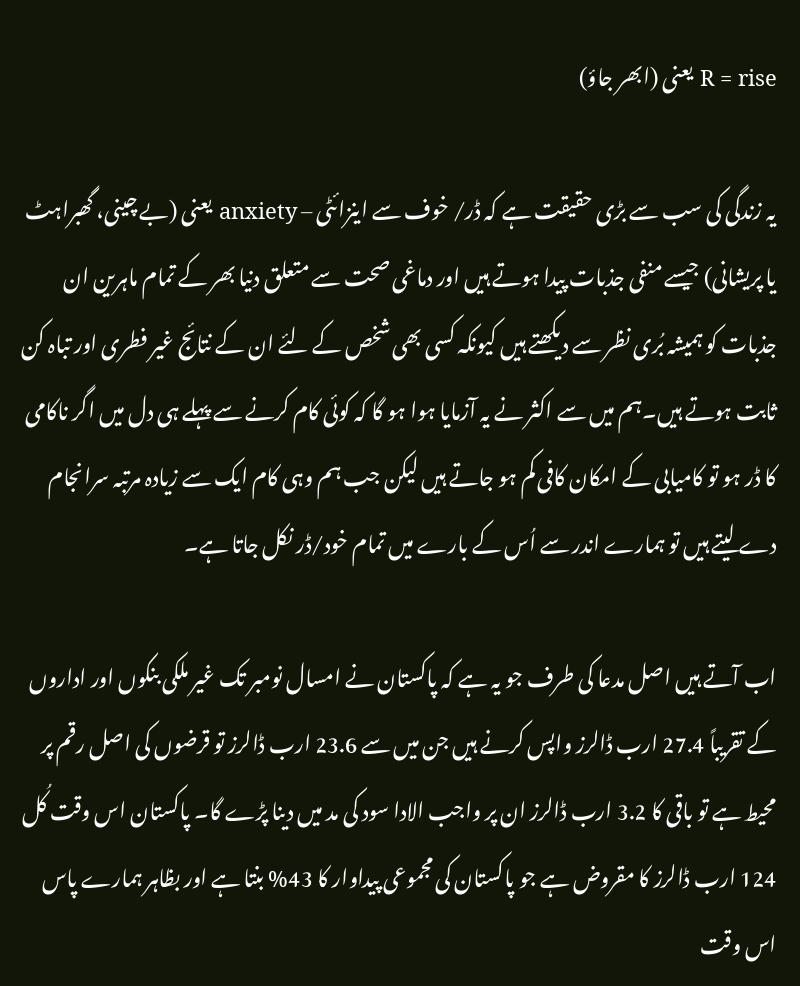R = rise یعنی (ابھر جاؤ)

یہ زندگی کی سب سے بڑی حقیقت ہے کہ ڈر/ خوف سے اینزائٹی – anxiety یعنی (بے چینی، گھبراہٹ یا پریشانی) جیسے منفی جذبات پیدا ہوتے ہیں اور دماغی صحت سے متعلق دنیا بھر کے تمام ماہرین ان جذبات کو ہمیشہ بُری نظر سے دیکھتے ہیں کیونکہ کسی بھی شخص کے لئے ان کے نتائج غیر فطری اور تباہ کن ثابت ہوتے ہیں۔ہم میں سے اکثر نے یہ آزمایا ہوا ہو گا کہ کوئی کام کرنے سے پہلے ہی دل میں اگر ناکامی کا ڈر ہو تو کامیابی کے امکان کافی کم ہو جاتے ہیں لیکن جب ہم وہی کام ایک سے زیادہ مرتبہ سرانجام دے لیتے ہیں تو ہمارے اندر سے اُس کے بارے میں تمام خود/ڈر نکل جاتا ہے۔

اب آتے ہیں اصل مدعا کی طرف جو یہ ہے کہ پاکستان نے امسال نومبر تک غیر ملکی بنکوں اور اداروں کے تقریباً 27.4 ارب ڈالرز واپس کرنے ہیں جن میں سے 23.6 ارب ڈالرز تو قرضوں کی اصل رقم پر محیط ہے تو باقی کا 3.2 ارب ڈالرز ان پر واجب الادا سود کی مد میں دینا پڑے گا۔ پاکستان اس وقت کُل 124 ارب ڈالرز کا مقروض ہے جو پاکستان کی مجموعی پیداوار کا 43% بنتا ہے اور بظاہر ہمارے پاس اس وقت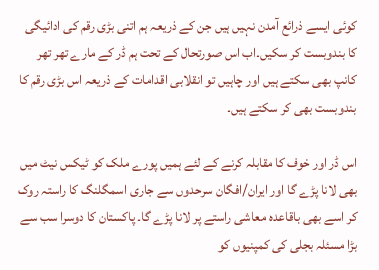کوئی ایسے ذرائع آمدن نہیں ہیں جن کے ذریعہ ہم اتنی بڑی رقم کی ادائیگی کا بندوبست کر سکیں۔اب اس صورتحال کے تحت ہم ڈر کے مارے تھر تھر کانپ بھی سکتے ہیں اور چاہیں تو انقلابی اقدامات کے ذریعہ اس بڑی رقم کا بندوبست بھی کر سکتے ہیں۔

اس ڈر اور خوف کا مقابلہ کرنے کے لئے ہمیں پورے ملک کو ٹیکس نیٹ میں بھی لانا پڑے گا اور ایران/افگان سرحدوں سے جاری اسمگلنگ کا راستہ روک کر اسے بھی باقاعدہ معاشی راستے پر لانا پڑے گا۔ پاکستان کا دوسرا سب سے بڑا مسئلہ بجلی کی کمپنیوں کو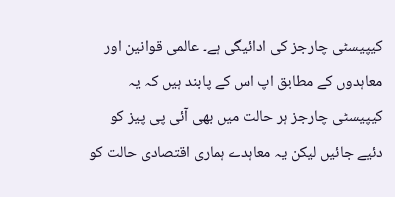کیپیسٹی چارجز کی ادائیگی ہے۔ عالمی قوانین اور معاہدوں کے مطابق اپ اس کے پابند ہیں کہ یہ کیپیسٹی چارجز ہر حالت میں بھی آئی پی پیز کو دئیے جائیں لیکن یہ معاہدے ہماری اقتصادی حالت کو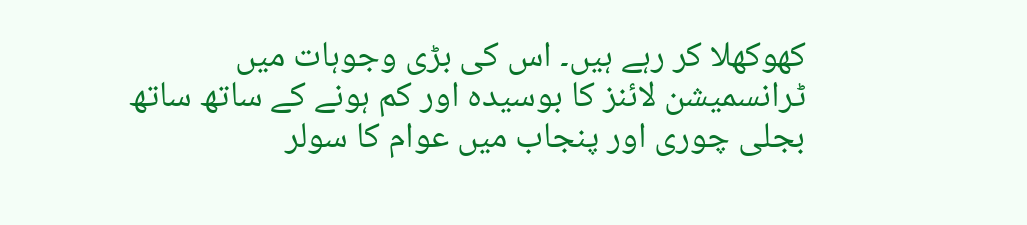کھوکھلا کر رہے ہیں۔ اس کی بڑی وجوہات میں ٹرانسمیشن لائنز کا بوسیدہ اور کم ہونے کے ساتھ ساتھ بجلی چوری اور پنجاب میں عوام کا سولر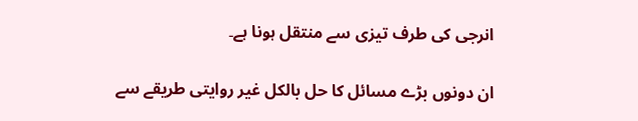انرجی کی طرف تیزی سے منتقل ہونا ہے۔

ان دونوں بڑے مسائل کا حل بالکل غیر روایتی طریقے سے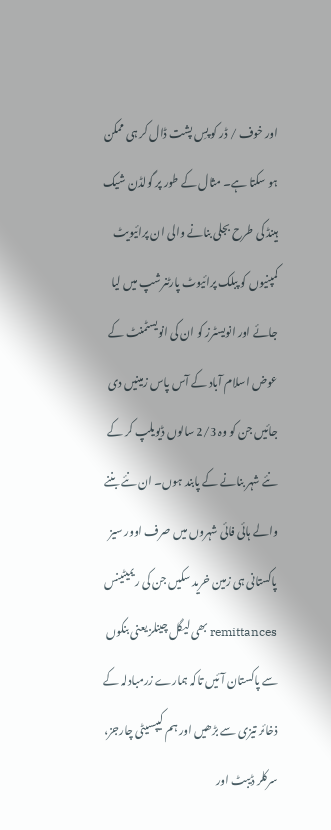اور خوف / ڈر کو پسِ پشت ڈال کر ہی ممکن ہو سکتا ہے۔ مثال کے طور پر گولڈن شیک ہینڈ کی طرح بجلی بنانے والی ان پرائیویٹ کمپنیوں کو پبلک پرائیوٹ پارٹنرشپ میں لیا جائے اور انویسٹرز کو ان کی انویسٹمنٹ کے عوض اسلام آباد کے آس پاس زمینیں دی جائیں جن کو وہ 2/3 سالوں ڈیویلپ کر کے نئے شہر بنانے کے پابند ہوں۔ ان نئے بننے والے ہائی فائی شہروں میں صرف اوور سیز پاکستانی ہی زمین خرید سکیں جن کی ریمیٹینس remittances بھی لیگل چینلز یعنی بنکوں سے پاکستان آئیں تاکہ ہمارے زرمبادلہ کے ذخائر تیزی سے بڑھیں اور ہم کیپسیٹی چارجز، سرکلر ڈیبٹ اور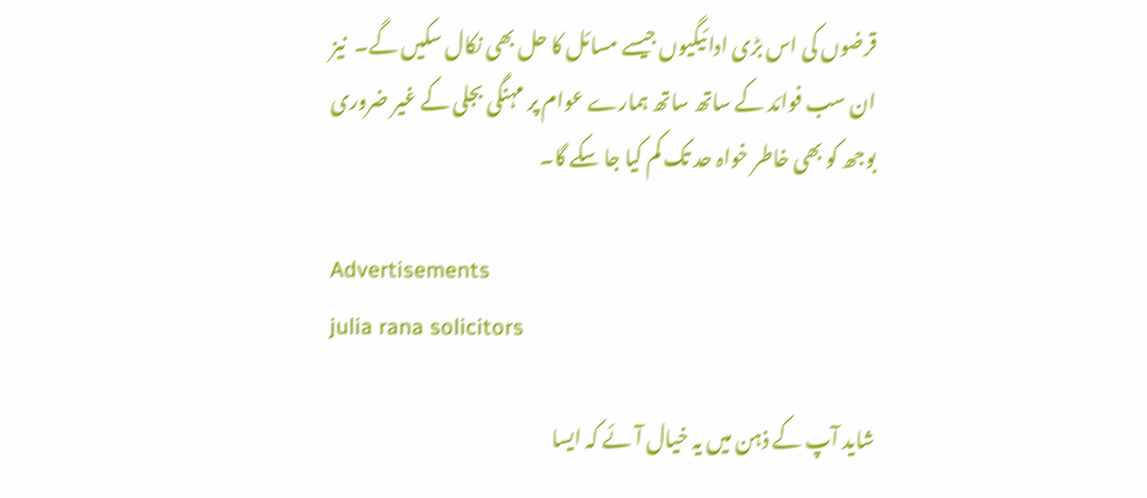قرضوں کی اس بڑی ادائیگیوں جیسے مسائل کا حل بھی نکال سکیں گے۔  نیز ان سب فوائد کے ساتھ ساتھ ہمارے عوام پر مہنگی بجلی کے غیر ضروری بوجھ کو بھی خاطر خواہ حد تک کم کیا جا سکے گا۔

Advertisements
julia rana solicitors

شاید آپ کے ذہن میں یہ خیال آئے کہ ایسا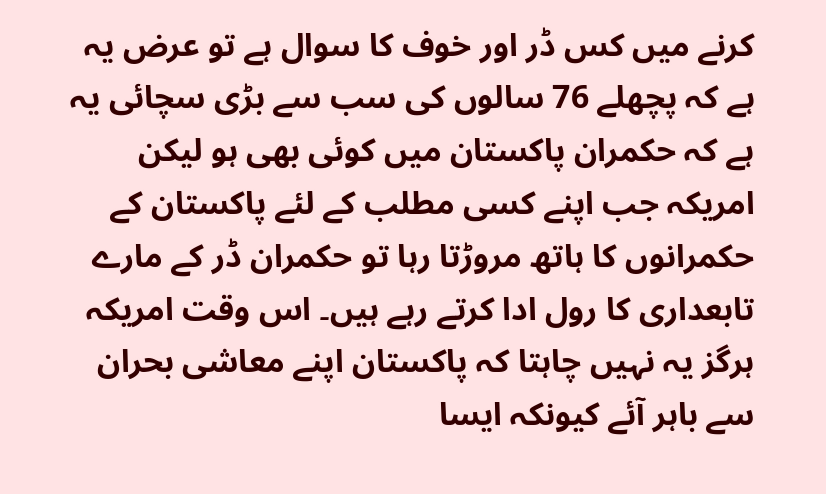کرنے میں کس ڈر اور خوف کا سوال ہے تو عرض یہ ہے کہ پچھلے 76 سالوں کی سب سے بڑی سچائی یہ ہے کہ حکمران پاکستان میں کوئی بھی ہو لیکن امریکہ جب اپنے کسی مطلب کے لئے پاکستان کے حکمرانوں کا ہاتھ مروڑتا رہا تو حکمران ڈر کے مارے تابعداری کا رول ادا کرتے رہے ہیں۔ اس وقت امریکہ ہرگز یہ نہیں چاہتا کہ پاکستان اپنے معاشی بحران سے باہر آئے کیونکہ ایسا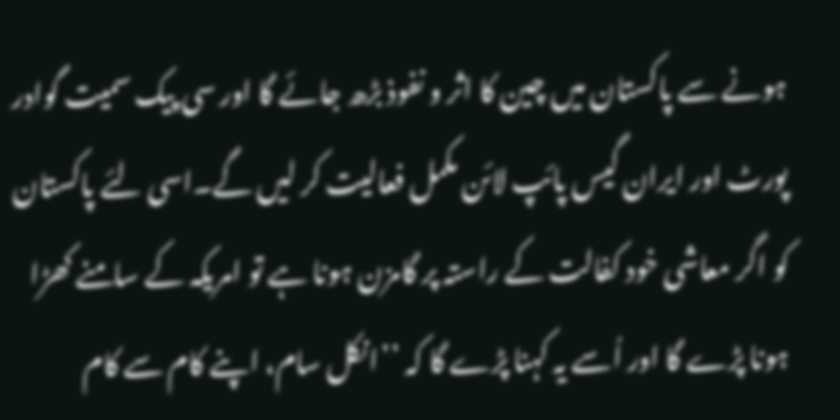ہونے سے پاکستان میں چین کا اثر و نفوذ بڑھ جائے گا اور سی پیک سمیت گوادر پورٹ اور ایران گیس پائپ لائن مکمل فعالیت کر لیں گے۔اسی لئے پاکستان کو اگر معاشی خود کفالت کے راستہ پر گامزن ہونا ہے تو امریکہ کے سامنے کھڑا ہونا پڑے گا اور اُسے یہ کہنا پڑے گا کہ ’’انکل سام، اپنے کام سے کام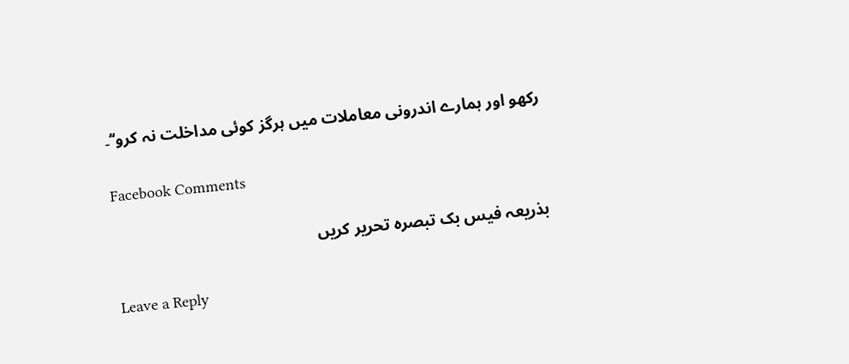رکھو اور ہمارے اندرونی معاملات میں ہرگز کوئی مداخلت نہ کرو‘‘۔

Facebook Comments

بذریعہ فیس بک تبصرہ تحریر کریں

Leave a Reply